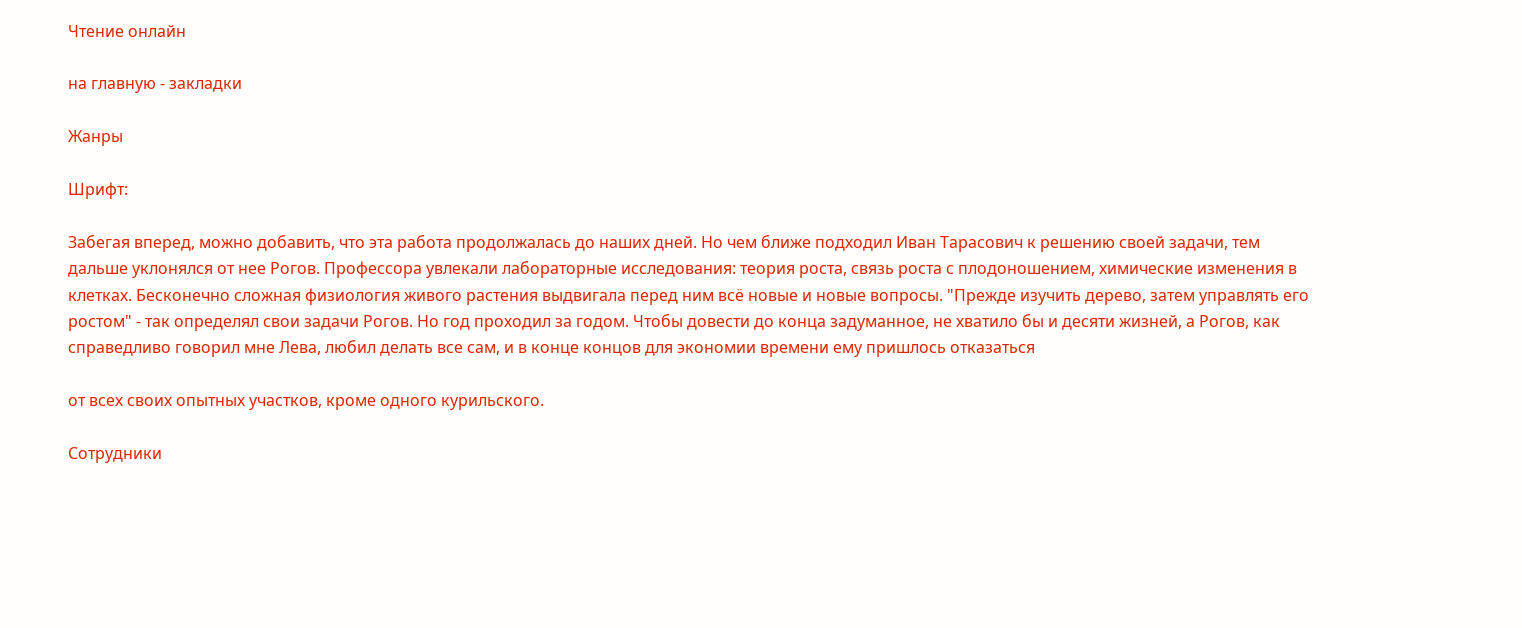Чтение онлайн

на главную - закладки

Жанры

Шрифт:

Забегая вперед, можно добавить, что эта работа продолжалась до наших дней. Но чем ближе подходил Иван Тарасович к решению своей задачи, тем дальше уклонялся от нее Рогов. Профессора увлекали лабораторные исследования: теория роста, связь роста с плодоношением, химические изменения в клетках. Бесконечно сложная физиология живого растения выдвигала перед ним всё новые и новые вопросы. "Прежде изучить дерево, затем управлять его ростом" - так определял свои задачи Рогов. Но год проходил за годом. Чтобы довести до конца задуманное, не хватило бы и десяти жизней, а Рогов, как справедливо говорил мне Лева, любил делать все сам, и в конце концов для экономии времени ему пришлось отказаться

от всех своих опытных участков, кроме одного курильского.

Сотрудники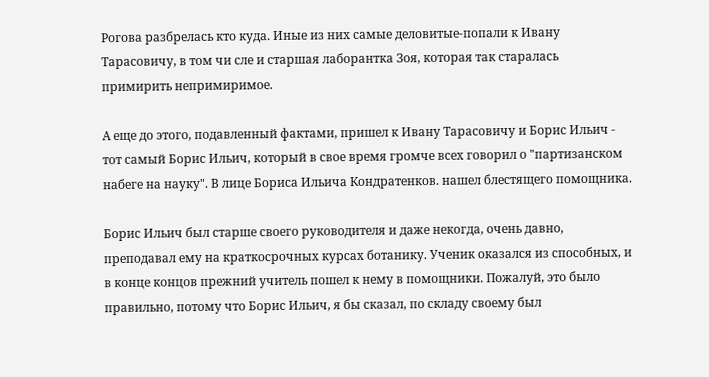Рогова разбрелась кто куда. Иные из них самые деловитые-попали к Ивану Тарасовичу, в том чи сле и старшая лаборантка Зоя, которая так старалась примирить непримиримое.

А еще до этого, подавленный фактами, пришел к Ивану Тарасовичу и Борис Ильич - тот самый Борис Ильич, который в свое время громче всех говорил о "партизанском набеге на науку". В лице Бориса Ильича Кондратенков. нашел блестящего помощника.

Борис Ильич был старше своего руководителя и даже некогда, очень давно, преподавал ему на краткосрочных курсах ботанику. Ученик оказался из способных, и в конце концов прежний учитель пошел к нему в помощники. Пожалуй, это было правильно, потому что Борис Ильич, я бы сказал, по складу своему был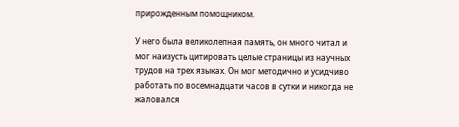прирожденным помощником.

У него была великолепная память, он много читал и мог наизусть цитировать целые страницы из научных трудов на трех языках. Он мог методично и усидчиво работать по восемнадцати часов в сутки и никогда не жаловался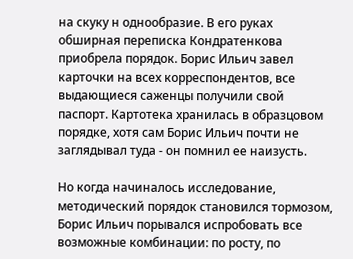на скуку н однообразие. В его руках обширная переписка Кондратенкова приобрела порядок. Борис Ильич завел карточки на всех корреспондентов, все выдающиеся саженцы получили свой паспорт. Картотека хранилась в образцовом порядке, хотя сам Борис Ильич почти не заглядывал туда - он помнил ее наизусть.

Но когда начиналось исследование, методический порядок становился тормозом, Борис Ильич порывался испробовать все возможные комбинации: по росту, по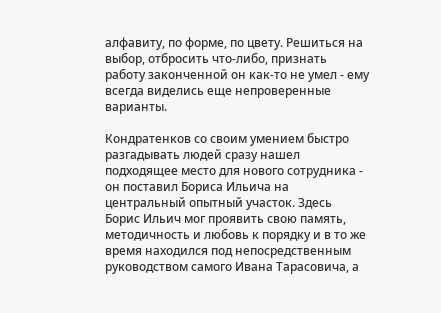алфавиту, по форме, по цвету. Решиться на выбор, отбросить что-либо, признать работу законченной он как-то не умел - ему всегда виделись еще непроверенные варианты.

Кондратенков со своим умением быстро разгадывать людей сразу нашел подходящее место для нового сотрудника - он поставил Бориса Ильича на центральный опытный участок. Здесь Борис Ильич мог проявить свою память, методичность и любовь к порядку и в то же время находился под непосредственным руководством самого Ивана Тарасовича, а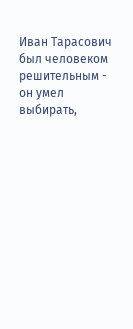Иван Тарасович был человеком решительным - он умел выбирать,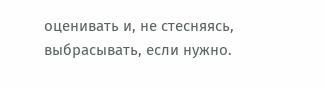оценивать и, не стесняясь, выбрасывать, если нужно.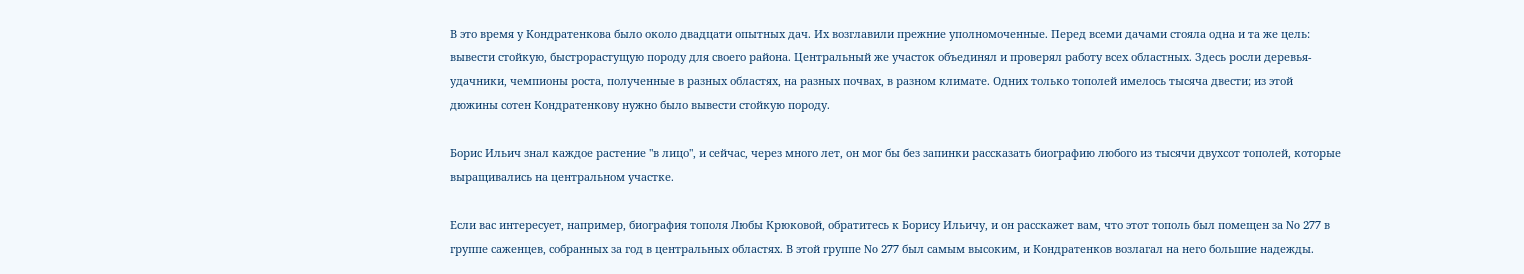В это время у Кондратенкова было около двадцати опытных дач. Их возглавили прежние уполномоченные. Перед всеми дачами стояла одна и та же цель: вывести стойкую, быстрорастущую породу для своего района. Центральный же участок объединял и проверял работу всех областных. Здесь росли деревья-удачники, чемпионы роста, полученные в разных областях, на разных почвах, в разном климате. Одних только тополей имелось тысяча двести; из этой дюжины сотен Кондратенкову нужно было вывести стойкую породу.

Борис Ильич знал каждое растение "в лицо", и сейчас, через много лет, он мог бы без запинки рассказать биографию любого из тысячи двухсот тополей, которые выращивались на центральном участке.

Если вас интересует, например, биография тополя Любы Крюковой, обратитесь к Борису Ильичу, и он расскажет вам, что этот тополь был помещен за No 277 в группе саженцев, собранных за год в центральных областях. В этой группе No 277 был самым высоким, и Кондратенков возлагал на него большие надежды.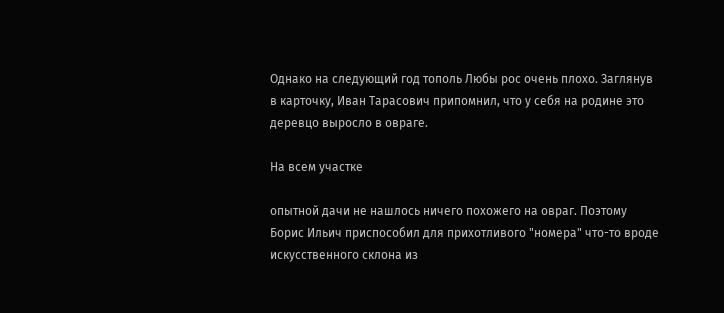Однако на следующий год тополь Любы рос очень плохо. Заглянув в карточку, Иван Тарасович припомнил, что у себя на родине это деревцо выросло в овраге.

На всем участке

опытной дачи не нашлось ничего похожего на овраг. Поэтому Борис Ильич приспособил для прихотливого "номера" что-то вроде искусственного склона из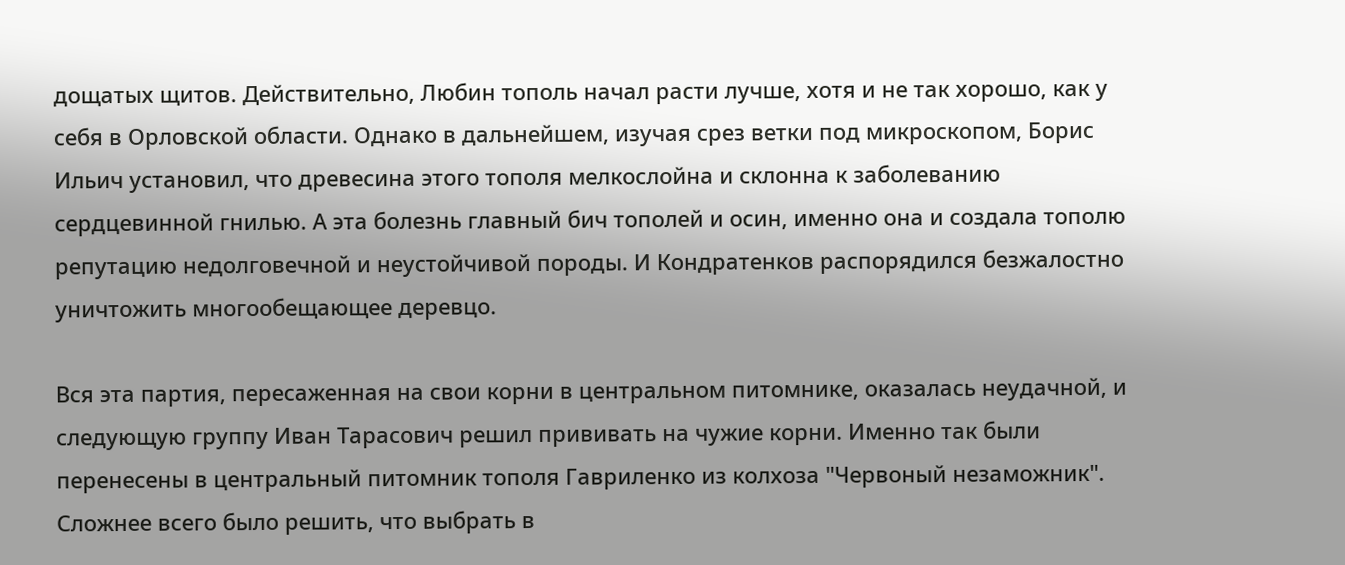дощатых щитов. Действительно, Любин тополь начал расти лучше, хотя и не так хорошо, как у себя в Орловской области. Однако в дальнейшем, изучая срез ветки под микроскопом, Борис Ильич установил, что древесина этого тополя мелкослойна и склонна к заболеванию сердцевинной гнилью. А эта болезнь главный бич тополей и осин, именно она и создала тополю репутацию недолговечной и неустойчивой породы. И Кондратенков распорядился безжалостно уничтожить многообещающее деревцо.

Вся эта партия, пересаженная на свои корни в центральном питомнике, оказалась неудачной, и следующую группу Иван Тарасович решил прививать на чужие корни. Именно так были перенесены в центральный питомник тополя Гавриленко из колхоза "Червоный незаможник". Сложнее всего было решить, что выбрать в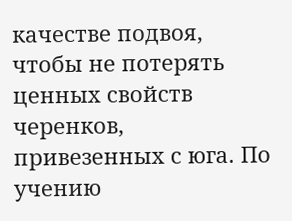качестве подвоя, чтобы не потерять ценных свойств черенков, привезенных с юга. По учению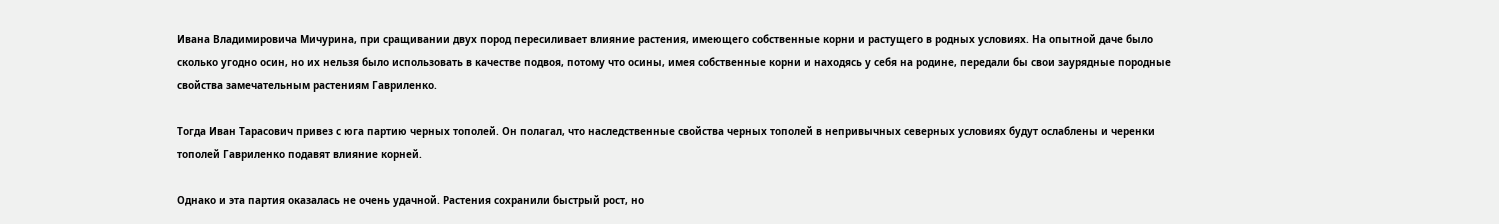Ивана Владимировича Мичурина, при сращивании двух пород пересиливает влияние растения, имеющего собственные корни и растущего в родных условиях. На опытной даче было сколько угодно осин, но их нельзя было использовать в качестве подвоя, потому что осины, имея собственные корни и находясь у себя на родине, передали бы свои заурядные породные свойства замечательным растениям Гавриленко.

Тогда Иван Тарасович привез с юга партию черных тополей. Он полагал, что наследственные свойства черных тополей в непривычных северных условиях будут ослаблены и черенки тополей Гавриленко подавят влияние корней.

Однако и эта партия оказалась не очень удачной. Растения сохранили быстрый рост, но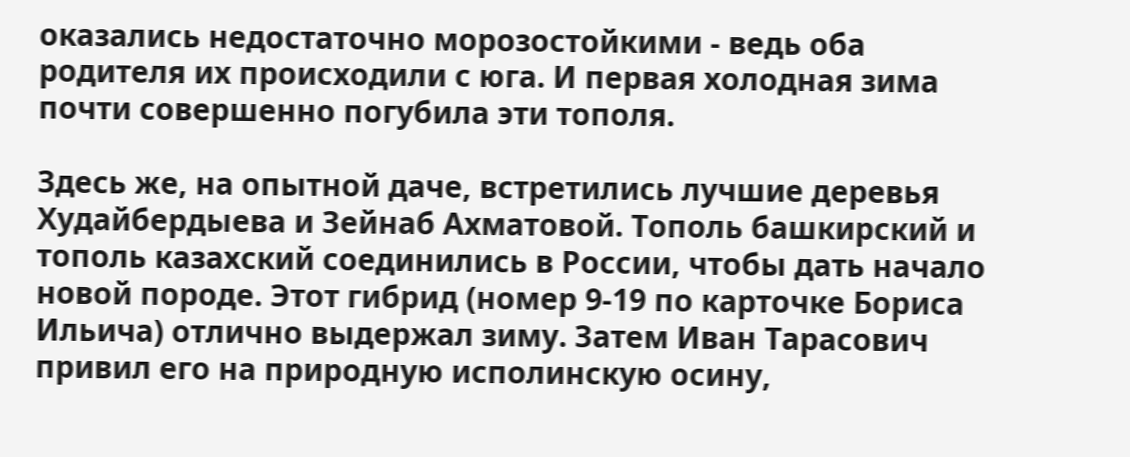оказались недостаточно морозостойкими - ведь оба родителя их происходили с юга. И первая холодная зима почти совершенно погубила эти тополя.

Здесь же, на опытной даче, встретились лучшие деревья Худайбердыева и Зейнаб Ахматовой. Тополь башкирский и тополь казахский соединились в России, чтобы дать начало новой породе. Этот гибрид (номер 9-19 по карточке Бориса Ильича) отлично выдержал зиму. Затем Иван Тарасович привил его на природную исполинскую осину,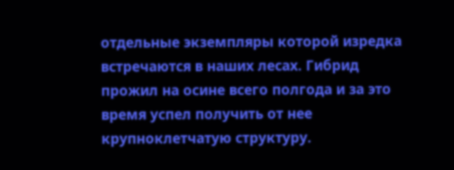отдельные экземпляры которой изредка встречаются в наших лесах. Гибрид прожил на осине всего полгода и за это время успел получить от нее крупноклетчатую структуру.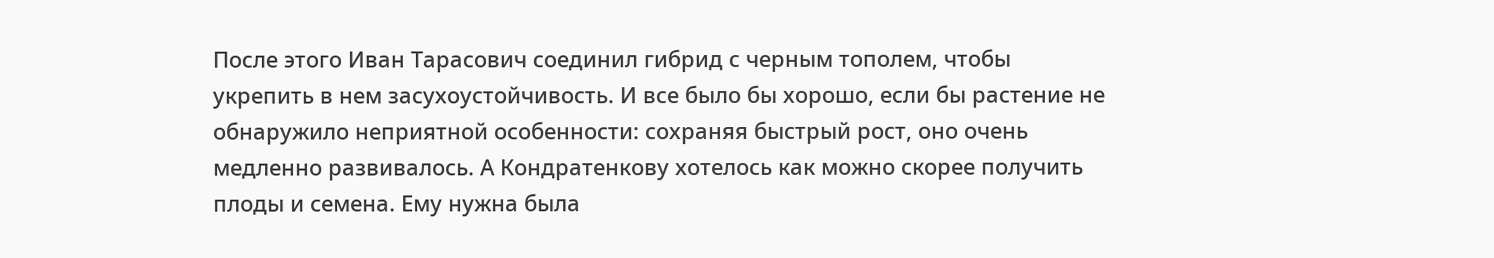После этого Иван Тарасович соединил гибрид с черным тополем, чтобы укрепить в нем засухоустойчивость. И все было бы хорошо, если бы растение не обнаружило неприятной особенности: сохраняя быстрый рост, оно очень медленно развивалось. А Кондратенкову хотелось как можно скорее получить плоды и семена. Ему нужна была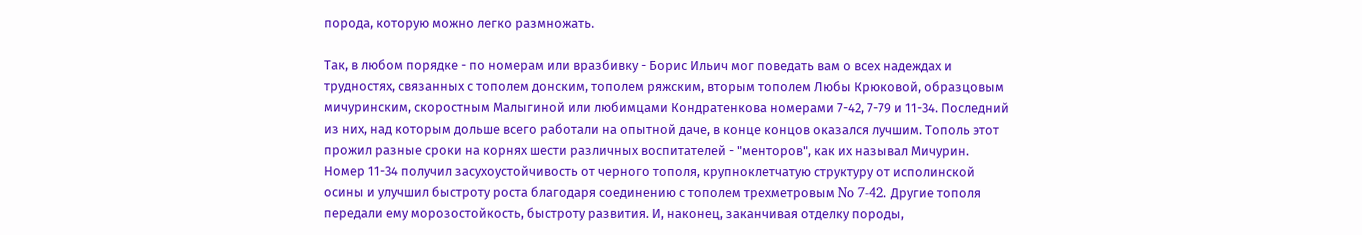порода, которую можно легко размножать.

Так, в любом порядке - по номерам или вразбивку - Борис Ильич мог поведать вам о всех надеждах и трудностях, связанных с тополем донским, тополем ряжским, вторым тополем Любы Крюковой, образцовым мичуринским, скоростным Малыгиной или любимцами Кондратенкова номерами 7-42, 7-79 и 11-34. Последний из них, над которым дольше всего работали на опытной даче, в конце концов оказался лучшим. Тополь этот прожил разные сроки на корнях шести различных воспитателей - "менторов", как их называл Мичурин. Номер 11-34 получил засухоустойчивость от черного тополя, крупноклетчатую структуру от исполинской осины и улучшил быстроту роста благодаря соединению с тополем трехметровым No 7-42. Другие тополя передали ему морозостойкость, быстроту развития. И, наконец, заканчивая отделку породы,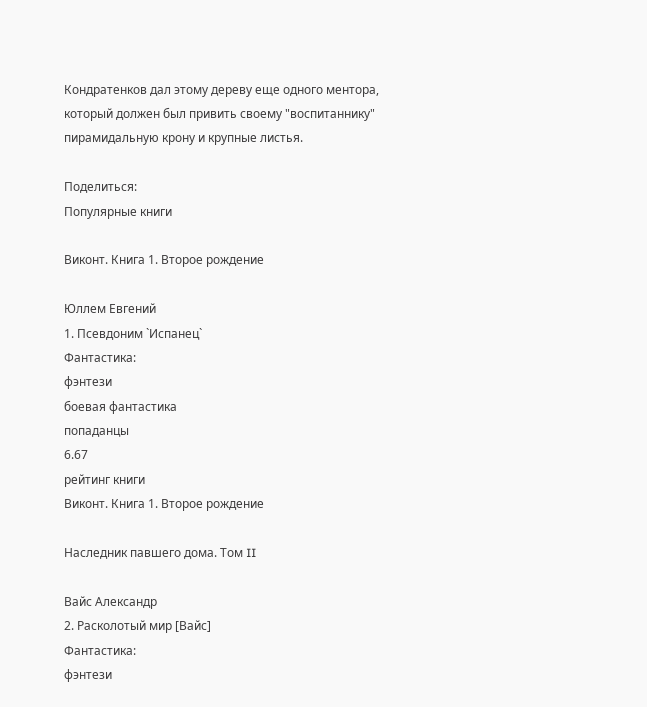Кондратенков дал этому дереву еще одного ментора, который должен был привить своему "воспитаннику" пирамидальную крону и крупные листья.

Поделиться:
Популярные книги

Виконт. Книга 1. Второе рождение

Юллем Евгений
1. Псевдоним `Испанец`
Фантастика:
фэнтези
боевая фантастика
попаданцы
6.67
рейтинг книги
Виконт. Книга 1. Второе рождение

Наследник павшего дома. Том II

Вайс Александр
2. Расколотый мир [Вайс]
Фантастика:
фэнтези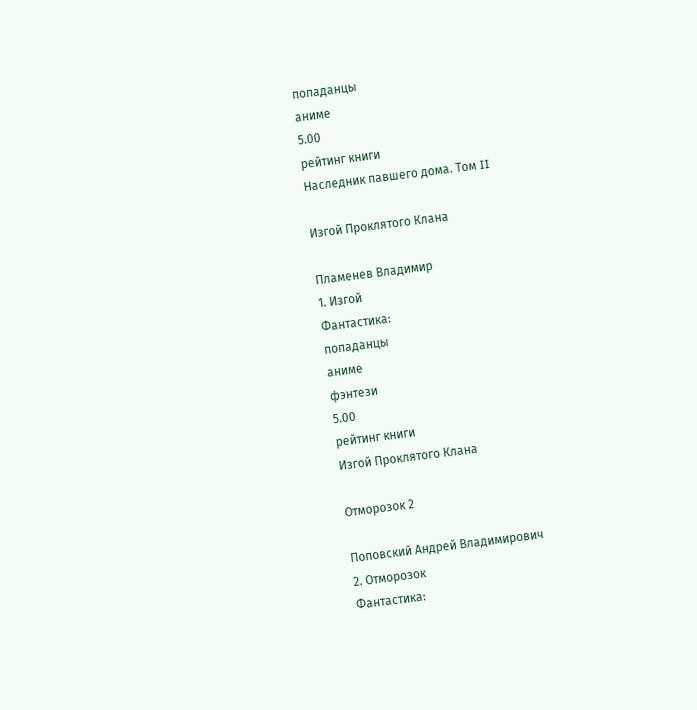попаданцы
аниме
5.00
рейтинг книги
Наследник павшего дома. Том II

Изгой Проклятого Клана

Пламенев Владимир
1. Изгой
Фантастика:
попаданцы
аниме
фэнтези
5.00
рейтинг книги
Изгой Проклятого Клана

Отморозок 2

Поповский Андрей Владимирович
2. Отморозок
Фантастика: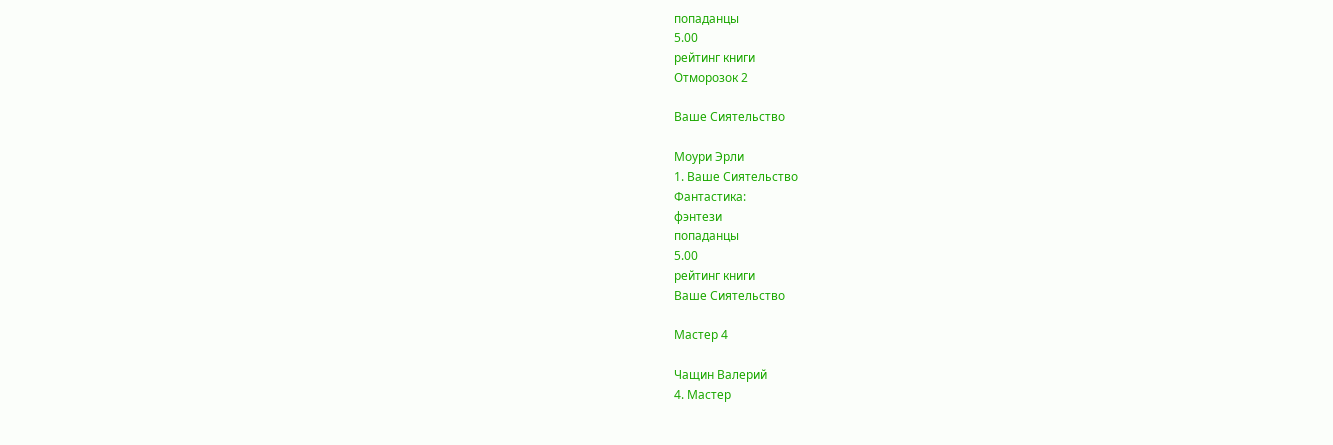попаданцы
5.00
рейтинг книги
Отморозок 2

Ваше Сиятельство

Моури Эрли
1. Ваше Сиятельство
Фантастика:
фэнтези
попаданцы
5.00
рейтинг книги
Ваше Сиятельство

Мастер 4

Чащин Валерий
4. Мастер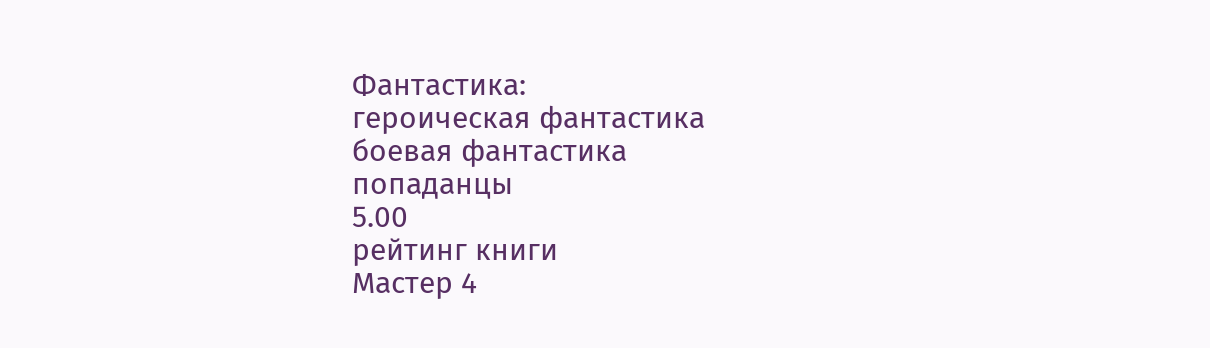Фантастика:
героическая фантастика
боевая фантастика
попаданцы
5.00
рейтинг книги
Мастер 4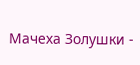Мачеха Золушки -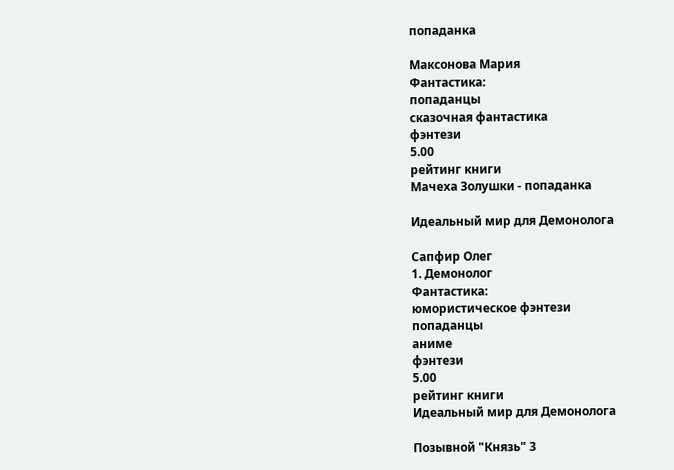попаданка

Максонова Мария
Фантастика:
попаданцы
сказочная фантастика
фэнтези
5.00
рейтинг книги
Мачеха Золушки - попаданка

Идеальный мир для Демонолога

Сапфир Олег
1. Демонолог
Фантастика:
юмористическое фэнтези
попаданцы
аниме
фэнтези
5.00
рейтинг книги
Идеальный мир для Демонолога

Позывной "Князь" 3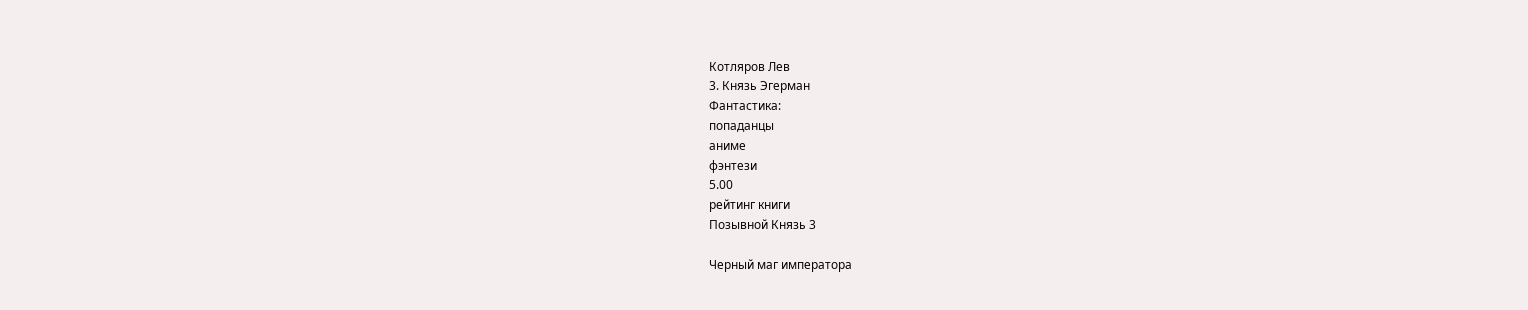Котляров Лев
3. Князь Эгерман
Фантастика:
попаданцы
аниме
фэнтези
5.00
рейтинг книги
Позывной Князь 3

Черный маг императора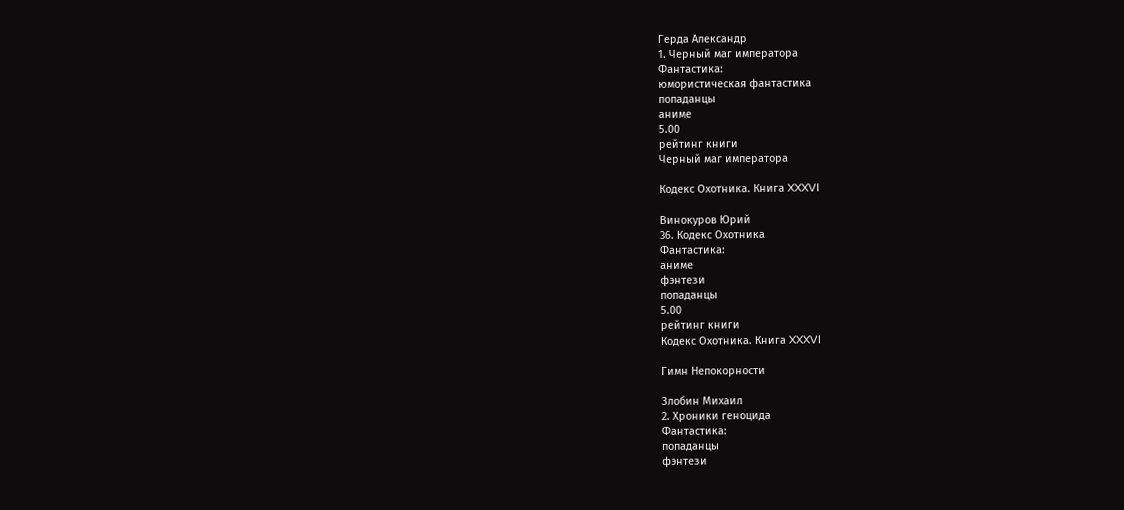Герда Александр
1. Черный маг императора
Фантастика:
юмористическая фантастика
попаданцы
аниме
5.00
рейтинг книги
Черный маг императора

Кодекс Охотника. Книга XXXVI

Винокуров Юрий
36. Кодекс Охотника
Фантастика:
аниме
фэнтези
попаданцы
5.00
рейтинг книги
Кодекс Охотника. Книга XXXVI

Гимн Непокорности

Злобин Михаил
2. Хроники геноцида
Фантастика:
попаданцы
фэнтези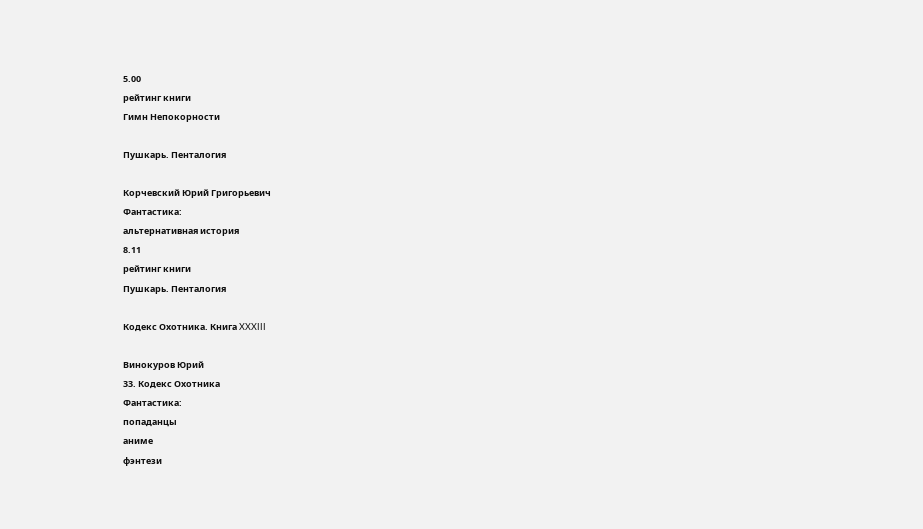5.00
рейтинг книги
Гимн Непокорности

Пушкарь. Пенталогия

Корчевский Юрий Григорьевич
Фантастика:
альтернативная история
8.11
рейтинг книги
Пушкарь. Пенталогия

Кодекс Охотника. Книга XXXIII

Винокуров Юрий
33. Кодекс Охотника
Фантастика:
попаданцы
аниме
фэнтези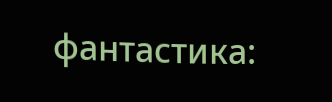фантастика: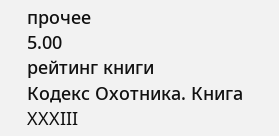прочее
5.00
рейтинг книги
Кодекс Охотника. Книга XXXIII